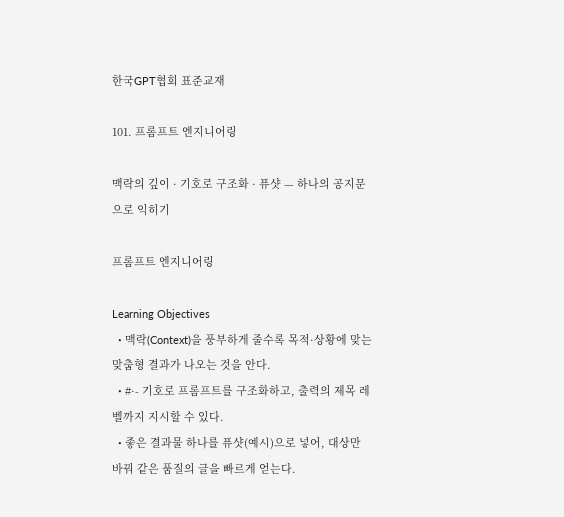한국GPT협회 표준교재

101. 프롬프트 엔지니어링

맥락의 깊이 · 기호로 구조화 · 퓨샷 — 하나의 공지문으로 익히기

프롬프트 엔지니어링

Learning Objectives
  • 맥락(Context)을 풍부하게 줄수록 목적·상황에 맞는 맞춤형 결과가 나오는 것을 안다.
  • #·- 기호로 프롬프트를 구조화하고, 출력의 제목 레벨까지 지시할 수 있다.
  • 좋은 결과물 하나를 퓨샷(예시)으로 넣어, 대상만 바꿔 같은 품질의 글을 빠르게 얻는다.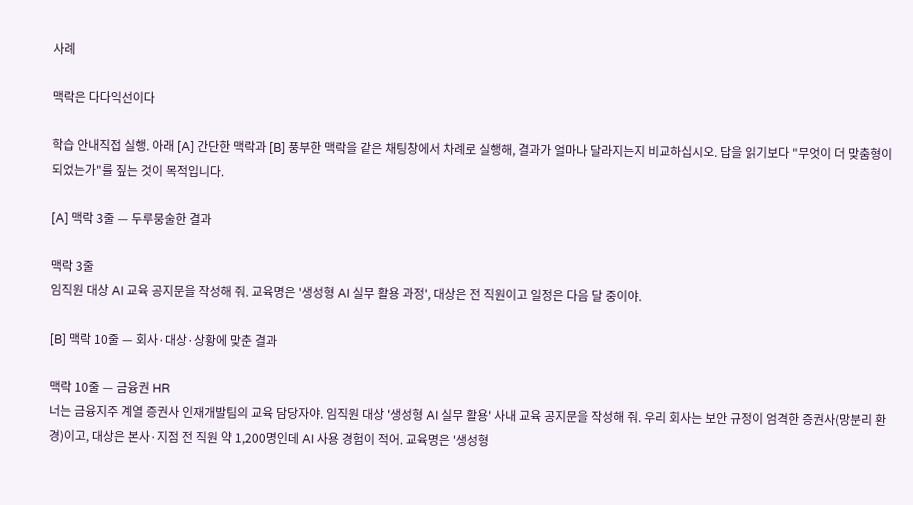사례

맥락은 다다익선이다

학습 안내직접 실행. 아래 [A] 간단한 맥락과 [B] 풍부한 맥락을 같은 채팅창에서 차례로 실행해, 결과가 얼마나 달라지는지 비교하십시오. 답을 읽기보다 "무엇이 더 맞춤형이 되었는가"를 짚는 것이 목적입니다.

[A] 맥락 3줄 — 두루뭉술한 결과

맥락 3줄
임직원 대상 AI 교육 공지문을 작성해 줘. 교육명은 '생성형 AI 실무 활용 과정', 대상은 전 직원이고 일정은 다음 달 중이야.

[B] 맥락 10줄 — 회사·대상·상황에 맞춘 결과

맥락 10줄 — 금융권 HR
너는 금융지주 계열 증권사 인재개발팀의 교육 담당자야. 임직원 대상 '생성형 AI 실무 활용' 사내 교육 공지문을 작성해 줘. 우리 회사는 보안 규정이 엄격한 증권사(망분리 환경)이고, 대상은 본사·지점 전 직원 약 1,200명인데 AI 사용 경험이 적어. 교육명은 '생성형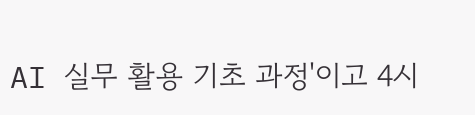AI 실무 활용 기초 과정'이고 4시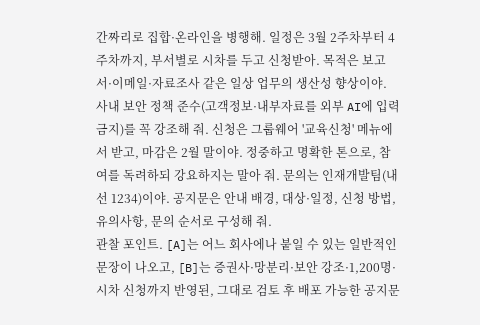간짜리로 집합·온라인을 병행해. 일정은 3월 2주차부터 4주차까지, 부서별로 시차를 두고 신청받아. 목적은 보고서·이메일·자료조사 같은 일상 업무의 생산성 향상이야. 사내 보안 정책 준수(고객정보·내부자료를 외부 AI에 입력 금지)를 꼭 강조해 줘. 신청은 그룹웨어 '교육신청' 메뉴에서 받고, 마감은 2월 말이야. 정중하고 명확한 톤으로, 참여를 독려하되 강요하지는 말아 줘. 문의는 인재개발팀(내선 1234)이야. 공지문은 안내 배경, 대상·일정, 신청 방법, 유의사항, 문의 순서로 구성해 줘.
관찰 포인트. [A]는 어느 회사에나 붙일 수 있는 일반적인 문장이 나오고, [B]는 증권사·망분리·보안 강조·1,200명·시차 신청까지 반영된, 그대로 검토 후 배포 가능한 공지문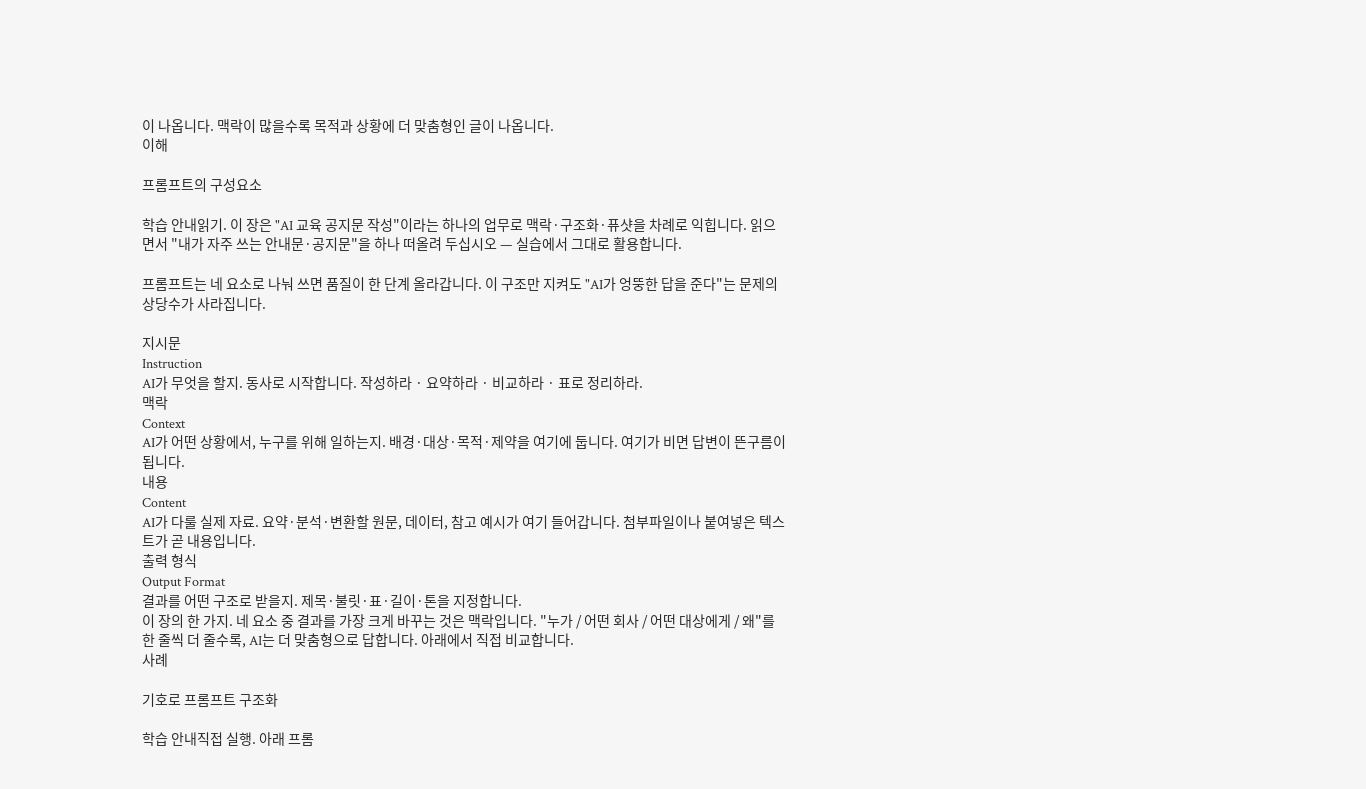이 나옵니다. 맥락이 많을수록 목적과 상황에 더 맞춤형인 글이 나옵니다.
이해

프롬프트의 구성요소

학습 안내읽기. 이 장은 "AI 교육 공지문 작성"이라는 하나의 업무로 맥락·구조화·퓨샷을 차례로 익힙니다. 읽으면서 "내가 자주 쓰는 안내문·공지문"을 하나 떠올려 두십시오 — 실습에서 그대로 활용합니다.

프롬프트는 네 요소로 나눠 쓰면 품질이 한 단계 올라갑니다. 이 구조만 지켜도 "AI가 엉뚱한 답을 준다"는 문제의 상당수가 사라집니다.

지시문
Instruction
AI가 무엇을 할지. 동사로 시작합니다. 작성하라 · 요약하라 · 비교하라 · 표로 정리하라.
맥락
Context
AI가 어떤 상황에서, 누구를 위해 일하는지. 배경·대상·목적·제약을 여기에 둡니다. 여기가 비면 답변이 뜬구름이 됩니다.
내용
Content
AI가 다룰 실제 자료. 요약·분석·변환할 원문, 데이터, 참고 예시가 여기 들어갑니다. 첨부파일이나 붙여넣은 텍스트가 곧 내용입니다.
출력 형식
Output Format
결과를 어떤 구조로 받을지. 제목·불릿·표·길이·톤을 지정합니다.
이 장의 한 가지. 네 요소 중 결과를 가장 크게 바꾸는 것은 맥락입니다. "누가 / 어떤 회사 / 어떤 대상에게 / 왜"를 한 줄씩 더 줄수록, AI는 더 맞춤형으로 답합니다. 아래에서 직접 비교합니다.
사례

기호로 프롬프트 구조화

학습 안내직접 실행. 아래 프롬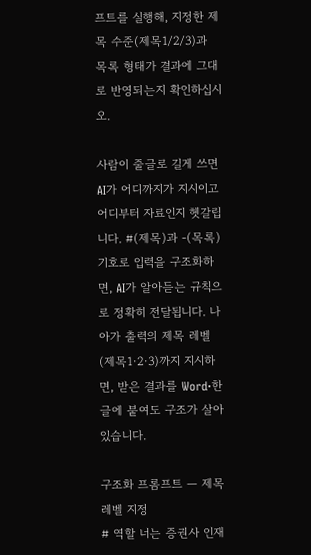프트를 실행해, 지정한 제목 수준(제목1/2/3)과 목록 형태가 결과에 그대로 반영되는지 확인하십시오.

사람이 줄글로 길게 쓰면 AI가 어디까지가 지시이고 어디부터 자료인지 헷갈립니다. #(제목)과 -(목록) 기호로 입력을 구조화하면, AI가 알아듣는 규칙으로 정확히 전달됩니다. 나아가 출력의 제목 레벨(제목1·2·3)까지 지시하면, 받은 결과를 Word·한글에 붙여도 구조가 살아 있습니다.

구조화 프롬프트 — 제목 레벨 지정
# 역할 너는 증권사 인재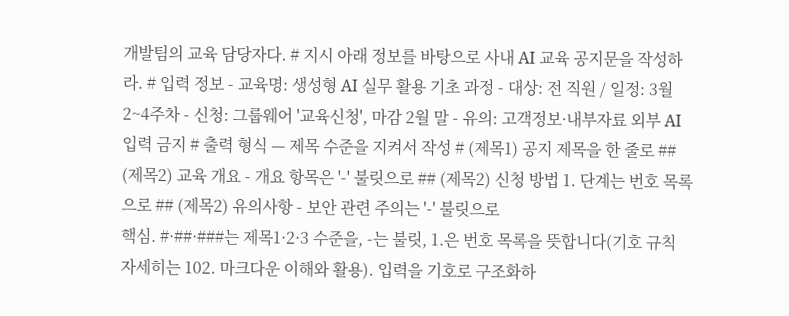개발팀의 교육 담당자다. # 지시 아래 정보를 바탕으로 사내 AI 교육 공지문을 작성하라. # 입력 정보 - 교육명: 생성형 AI 실무 활용 기초 과정 - 대상: 전 직원 / 일정: 3월 2~4주차 - 신청: 그룹웨어 '교육신청', 마감 2월 말 - 유의: 고객정보·내부자료 외부 AI 입력 금지 # 출력 형식 — 제목 수준을 지켜서 작성 # (제목1) 공지 제목을 한 줄로 ## (제목2) 교육 개요 - 개요 항목은 '-' 불릿으로 ## (제목2) 신청 방법 1. 단계는 번호 목록으로 ## (제목2) 유의사항 - 보안 관련 주의는 '-' 불릿으로
핵심. #·##·###는 제목1·2·3 수준을, -는 불릿, 1.은 번호 목록을 뜻합니다(기호 규칙 자세히는 102. 마크다운 이해와 활용). 입력을 기호로 구조화하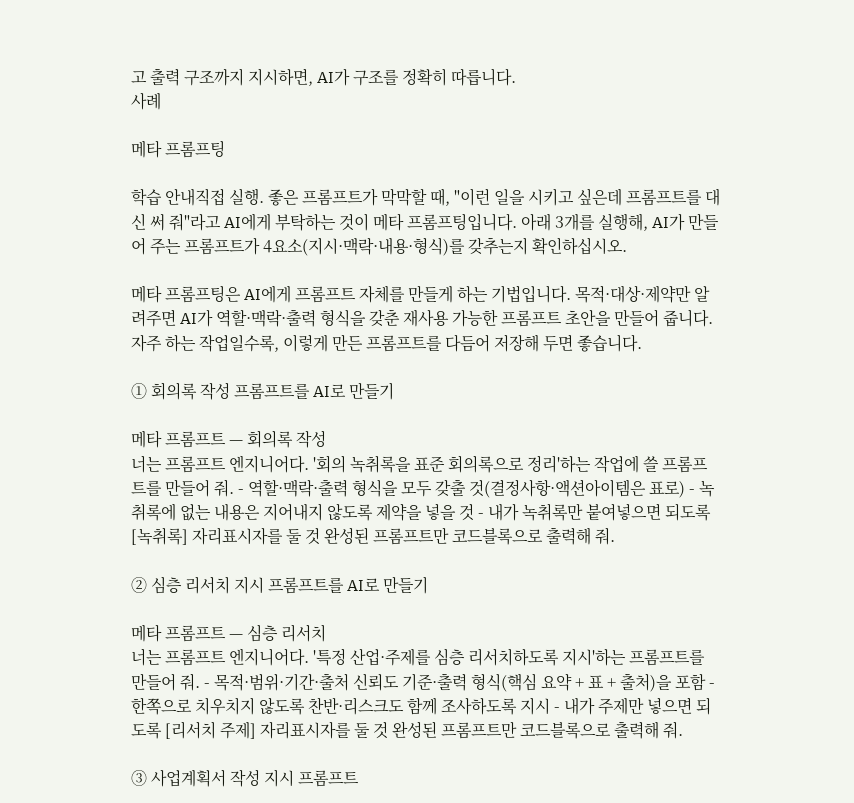고 출력 구조까지 지시하면, AI가 구조를 정확히 따릅니다.
사례

메타 프롬프팅

학습 안내직접 실행. 좋은 프롬프트가 막막할 때, "이런 일을 시키고 싶은데 프롬프트를 대신 써 줘"라고 AI에게 부탁하는 것이 메타 프롬프팅입니다. 아래 3개를 실행해, AI가 만들어 주는 프롬프트가 4요소(지시·맥락·내용·형식)를 갖추는지 확인하십시오.

메타 프롬프팅은 AI에게 프롬프트 자체를 만들게 하는 기법입니다. 목적·대상·제약만 알려주면 AI가 역할·맥락·출력 형식을 갖춘 재사용 가능한 프롬프트 초안을 만들어 줍니다. 자주 하는 작업일수록, 이렇게 만든 프롬프트를 다듬어 저장해 두면 좋습니다.

① 회의록 작성 프롬프트를 AI로 만들기

메타 프롬프트 — 회의록 작성
너는 프롬프트 엔지니어다. '회의 녹취록을 표준 회의록으로 정리'하는 작업에 쓸 프롬프트를 만들어 줘. - 역할·맥락·출력 형식을 모두 갖출 것(결정사항·액션아이템은 표로) - 녹취록에 없는 내용은 지어내지 않도록 제약을 넣을 것 - 내가 녹취록만 붙여넣으면 되도록 [녹취록] 자리표시자를 둘 것 완성된 프롬프트만 코드블록으로 출력해 줘.

② 심층 리서치 지시 프롬프트를 AI로 만들기

메타 프롬프트 — 심층 리서치
너는 프롬프트 엔지니어다. '특정 산업·주제를 심층 리서치하도록 지시'하는 프롬프트를 만들어 줘. - 목적·범위·기간·출처 신뢰도 기준·출력 형식(핵심 요약 + 표 + 출처)을 포함 - 한쪽으로 치우치지 않도록 찬반·리스크도 함께 조사하도록 지시 - 내가 주제만 넣으면 되도록 [리서치 주제] 자리표시자를 둘 것 완성된 프롬프트만 코드블록으로 출력해 줘.

③ 사업계획서 작성 지시 프롬프트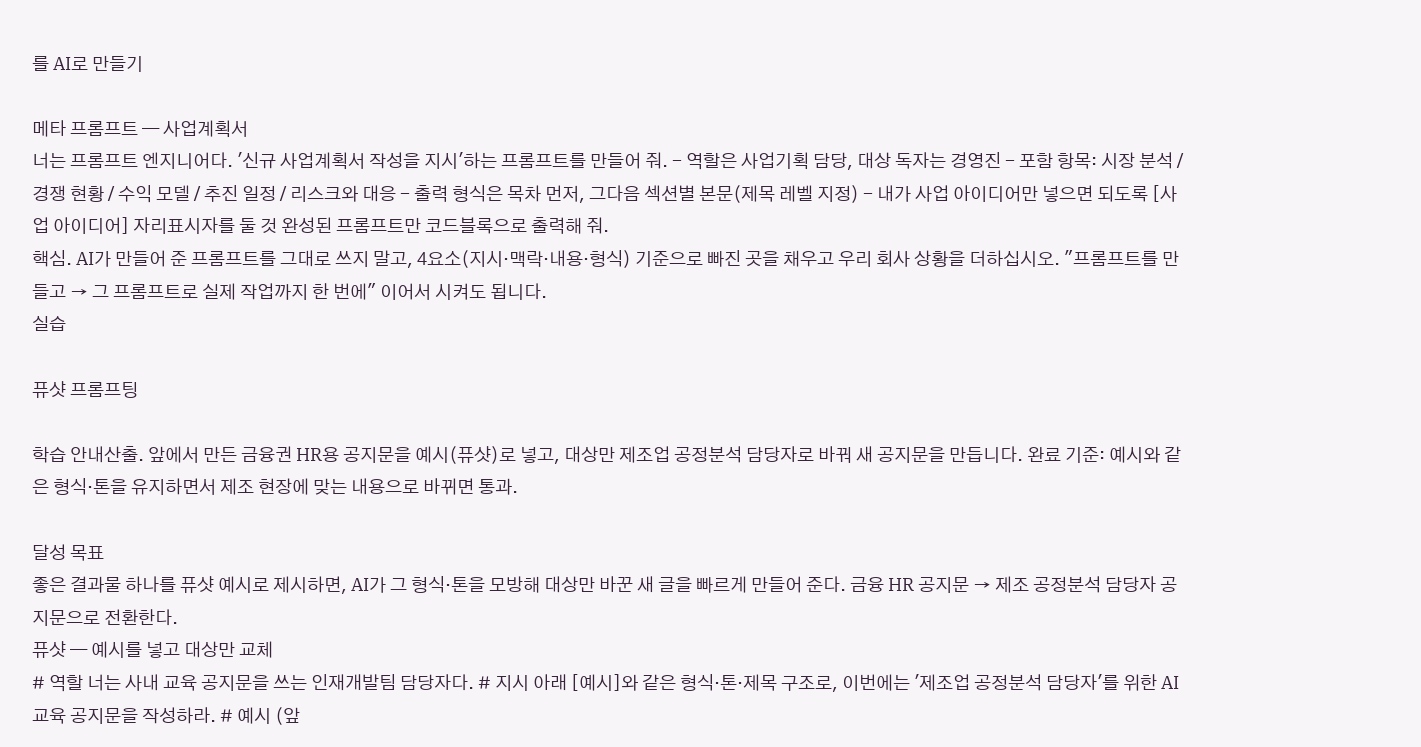를 AI로 만들기

메타 프롬프트 — 사업계획서
너는 프롬프트 엔지니어다. '신규 사업계획서 작성을 지시'하는 프롬프트를 만들어 줘. - 역할은 사업기획 담당, 대상 독자는 경영진 - 포함 항목: 시장 분석 / 경쟁 현황 / 수익 모델 / 추진 일정 / 리스크와 대응 - 출력 형식은 목차 먼저, 그다음 섹션별 본문(제목 레벨 지정) - 내가 사업 아이디어만 넣으면 되도록 [사업 아이디어] 자리표시자를 둘 것 완성된 프롬프트만 코드블록으로 출력해 줘.
핵심. AI가 만들어 준 프롬프트를 그대로 쓰지 말고, 4요소(지시·맥락·내용·형식) 기준으로 빠진 곳을 채우고 우리 회사 상황을 더하십시오. "프롬프트를 만들고 → 그 프롬프트로 실제 작업까지 한 번에" 이어서 시켜도 됩니다.
실습

퓨샷 프롬프팅

학습 안내산출. 앞에서 만든 금융권 HR용 공지문을 예시(퓨샷)로 넣고, 대상만 제조업 공정분석 담당자로 바꿔 새 공지문을 만듭니다. 완료 기준: 예시와 같은 형식·톤을 유지하면서 제조 현장에 맞는 내용으로 바뀌면 통과.

달성 목표
좋은 결과물 하나를 퓨샷 예시로 제시하면, AI가 그 형식·톤을 모방해 대상만 바꾼 새 글을 빠르게 만들어 준다. 금융 HR 공지문 → 제조 공정분석 담당자 공지문으로 전환한다.
퓨샷 — 예시를 넣고 대상만 교체
# 역할 너는 사내 교육 공지문을 쓰는 인재개발팀 담당자다. # 지시 아래 [예시]와 같은 형식·톤·제목 구조로, 이번에는 '제조업 공정분석 담당자'를 위한 AI 교육 공지문을 작성하라. # 예시 (앞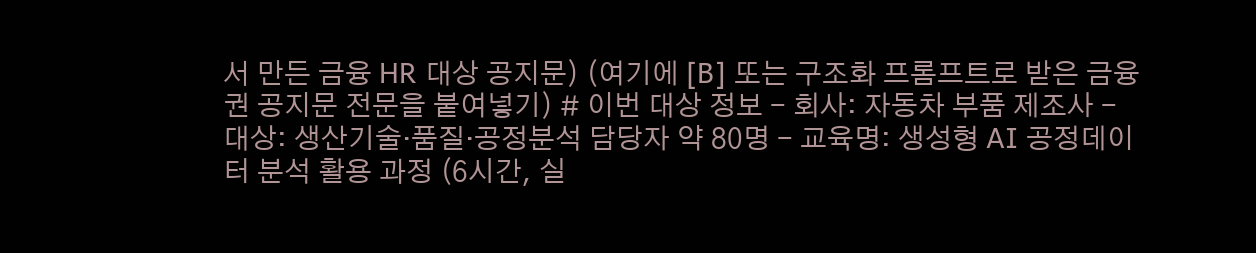서 만든 금융 HR 대상 공지문) (여기에 [B] 또는 구조화 프롬프트로 받은 금융권 공지문 전문을 붙여넣기) # 이번 대상 정보 - 회사: 자동차 부품 제조사 - 대상: 생산기술·품질·공정분석 담당자 약 80명 - 교육명: 생성형 AI 공정데이터 분석 활용 과정 (6시간, 실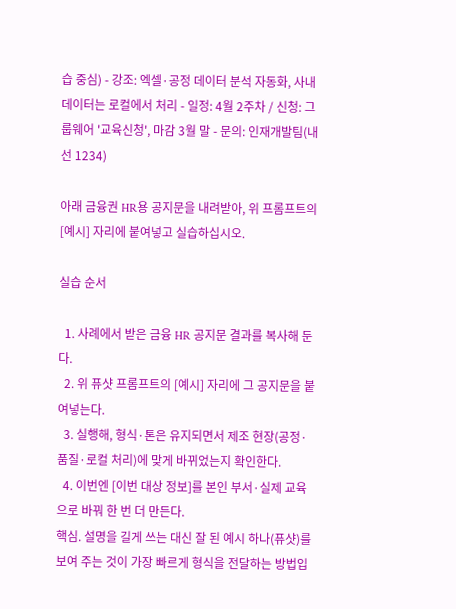습 중심) - 강조: 엑셀·공정 데이터 분석 자동화, 사내 데이터는 로컬에서 처리 - 일정: 4월 2주차 / 신청: 그룹웨어 '교육신청', 마감 3월 말 - 문의: 인재개발팀(내선 1234)

아래 금융권 HR용 공지문을 내려받아, 위 프롬프트의 [예시] 자리에 붙여넣고 실습하십시오.

실습 순서

  1. 사례에서 받은 금융 HR 공지문 결과를 복사해 둔다.
  2. 위 퓨샷 프롬프트의 [예시] 자리에 그 공지문을 붙여넣는다.
  3. 실행해, 형식·톤은 유지되면서 제조 현장(공정·품질·로컬 처리)에 맞게 바뀌었는지 확인한다.
  4. 이번엔 [이번 대상 정보]를 본인 부서·실제 교육으로 바꿔 한 번 더 만든다.
핵심. 설명을 길게 쓰는 대신 잘 된 예시 하나(퓨샷)를 보여 주는 것이 가장 빠르게 형식을 전달하는 방법입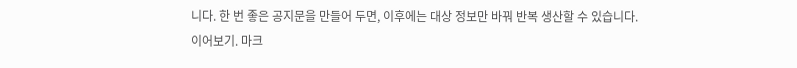니다. 한 번 좋은 공지문을 만들어 두면, 이후에는 대상 정보만 바꿔 반복 생산할 수 있습니다.
이어보기. 마크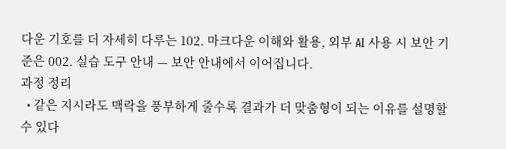다운 기호를 더 자세히 다루는 102. 마크다운 이해와 활용, 외부 AI 사용 시 보안 기준은 002. 실습 도구 안내 — 보안 안내에서 이어집니다.
과정 정리
  • 같은 지시라도 맥락을 풍부하게 줄수록 결과가 더 맞춤형이 되는 이유를 설명할 수 있다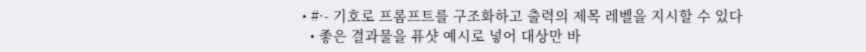• #·- 기호로 프롬프트를 구조화하고 출력의 제목 레벨을 지시할 수 있다
  • 좋은 결과물을 퓨샷 예시로 넣어 대상만 바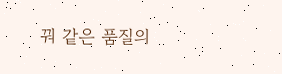꿔 같은 품질의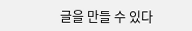글을 만들 수 있다